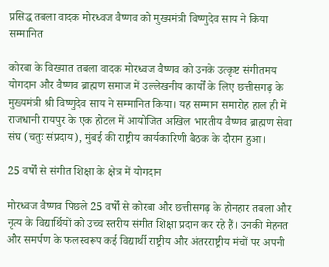प्रसिद्ध तबला वादक मोरध्वज वैष्णव को मुख्यमंत्री विष्णुदेव साय ने किया सम्मानित

कोरबा के विख्यात तबला वादक मोरध्वज वैष्णव को उनके उत्कृष्ट संगीतमय योगदान और वैष्णव ब्राह्मण समाज में उल्लेखनीय कार्यों के लिए छत्तीसगढ़ के मुख्यमंत्री श्री विष्णुदेव साय ने सम्मानित किया। यह सम्मान समारोह हाल ही में राजधानी रायपुर के एक होटल में आयोजित अखिल भारतीय वैष्णव ब्राह्मण सेवा संघ (चतुः संप्रदाय), मुंबई की राष्ट्रीय कार्यकारिणी बैठक के दौरान हुआ।

25 वर्षों से संगीत शिक्षा के क्षेत्र में योगदान

मोरध्वज वैष्णव पिछले 25 वर्षों से कोरबा और छत्तीसगढ़ के होनहार तबला और नृत्य के विद्यार्थियों को उच्च स्तरीय संगीत शिक्षा प्रदान कर रहे हैं। उनकी मेहनत और समर्पण के फलस्वरूप कई विद्यार्थी राष्ट्रीय और अंतरराष्ट्रीय मंचों पर अपनी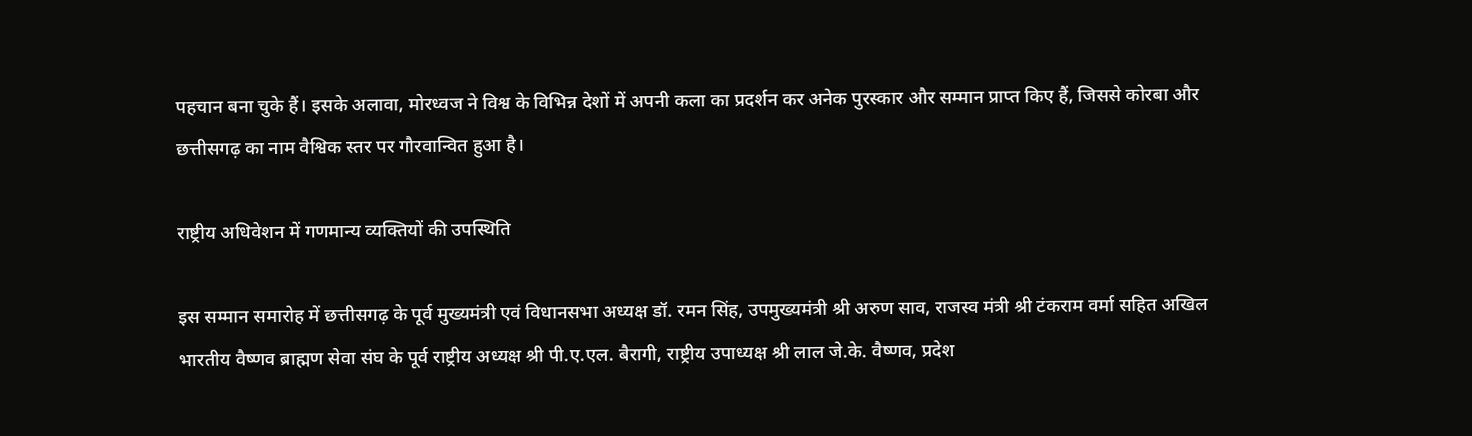पहचान बना चुके हैं। इसके अलावा, मोरध्वज ने विश्व के विभिन्न देशों में अपनी कला का प्रदर्शन कर अनेक पुरस्कार और सम्मान प्राप्त किए हैं, जिससे कोरबा और छत्तीसगढ़ का नाम वैश्विक स्तर पर गौरवान्वित हुआ है।

राष्ट्रीय अधिवेशन में गणमान्य व्यक्तियों की उपस्थिति

इस सम्मान समारोह में छत्तीसगढ़ के पूर्व मुख्यमंत्री एवं विधानसभा अध्यक्ष डॉ. रमन सिंह, उपमुख्यमंत्री श्री अरुण साव, राजस्व मंत्री श्री टंकराम वर्मा सहित अखिल भारतीय वैष्णव ब्राह्मण सेवा संघ के पूर्व राष्ट्रीय अध्यक्ष श्री पी.ए.एल. बैरागी, राष्ट्रीय उपाध्यक्ष श्री लाल जे.के. वैष्णव, प्रदेश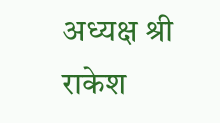अध्यक्ष श्री राकेश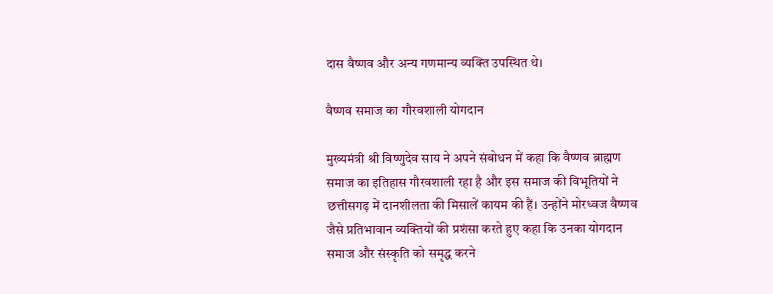दास वैष्णव और अन्य गणमान्य व्यक्ति उपस्थित थे।

वैष्णव समाज का गौरवशाली योगदान

मुख्यमंत्री श्री विष्णुदेव साय ने अपने संबोधन में कहा कि वैष्णव ब्राह्मण समाज का इतिहास गौरवशाली रहा है और इस समाज की विभूतियों ने छत्तीसगढ़ में दानशीलता की मिसालें कायम की हैं। उन्होंने मोरध्वज वैष्णव जैसे प्रतिभावान व्यक्तियों की प्रशंसा करते हुए कहा कि उनका योगदान समाज और संस्कृति को समृद्ध करने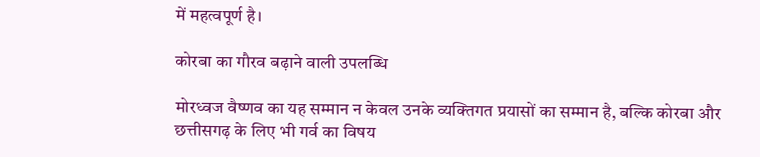में महत्वपूर्ण है।

कोरबा का गौरव बढ़ाने वाली उपलब्धि

मोरध्वज वैष्णव का यह सम्मान न केवल उनके व्यक्तिगत प्रयासों का सम्मान है, बल्कि कोरबा और छत्तीसगढ़ के लिए भी गर्व का विषय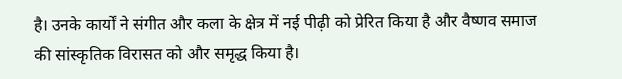है। उनके कार्यों ने संगीत और कला के क्षेत्र में नई पीढ़ी को प्रेरित किया है और वैष्णव समाज की सांस्कृतिक विरासत को और समृद्ध किया है।